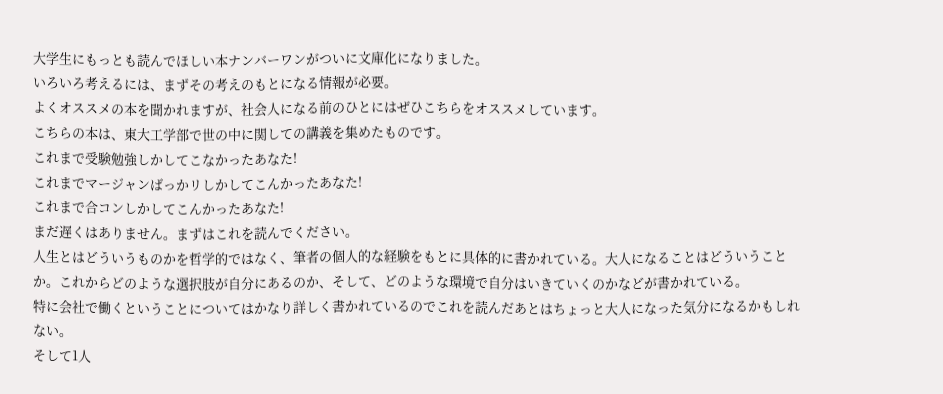大学生にもっとも読んでほしい本ナンバーワンがついに文庫化になりました。
いろいろ考えるには、まずその考えのもとになる情報が必要。
よくオススメの本を聞かれますが、社会人になる前のひとにはぜひこちらをオススメしています。
こちらの本は、東大工学部で世の中に関しての講義を集めたものです。
これまで受験勉強しかしてこなかったあなた!
これまでマージャンばっかリしかしてこんかったあなた!
これまで合コンしかしてこんかったあなた!
まだ遅くはありません。まずはこれを読んでください。
人生とはどういうものかを哲学的ではなく、筆者の個人的な経験をもとに具体的に書かれている。大人になることはどういうことか。これからどのような選択肢が自分にあるのか、そして、どのような環境で自分はいきていくのかなどが書かれている。
特に会社で働くということについてはかなり詳しく書かれているのでこれを読んだあとはちょっと大人になった気分になるかもしれない。
そして1人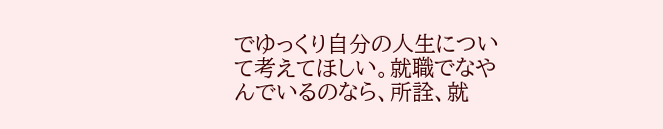でゆっくり自分の人生について考えてほしい。就職でなやんでいるのなら、所詮、就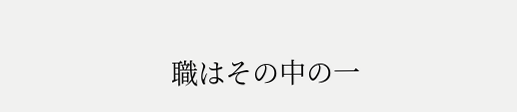職はその中の一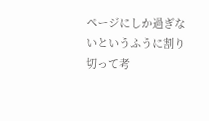ページにしか過ぎないというふうに割り切って考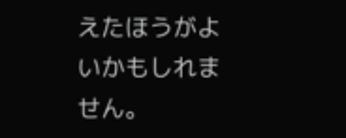えたほうがよいかもしれません。